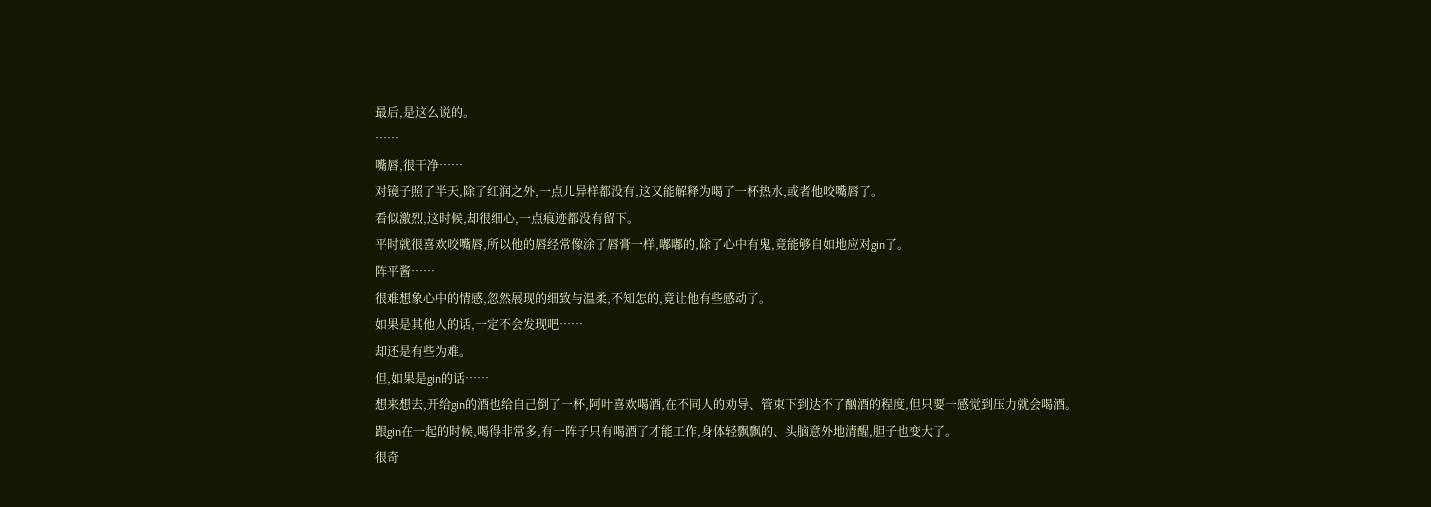最后,是这么说的。
……
嘴唇,很干净……
对镜子照了半天,除了红润之外,一点儿异样都没有,这又能解释为喝了一杯热水,或者他咬嘴唇了。
看似激烈,这时候,却很细心,一点痕迹都没有留下。
平时就很喜欢咬嘴唇,所以他的唇经常像涂了唇膏一样,嘟嘟的,除了心中有鬼,竟能够自如地应对gin了。
阵平酱……
很难想象心中的情感,忽然展现的细致与温柔,不知怎的,竟让他有些感动了。
如果是其他人的话,一定不会发现吧……
却还是有些为难。
但,如果是gin的话……
想来想去,开给gin的酒也给自己倒了一杯,阿叶喜欢喝酒,在不同人的劝导、管束下到达不了酗酒的程度,但只要一感觉到压力就会喝酒。
跟gin在一起的时候,喝得非常多,有一阵子只有喝酒了才能工作,身体轻飘飘的、头脑意外地清醒,胆子也变大了。
很奇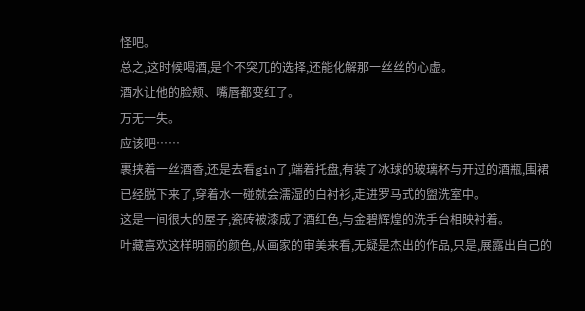怪吧。
总之,这时候喝酒,是个不突兀的选择,还能化解那一丝丝的心虚。
酒水让他的脸颊、嘴唇都变红了。
万无一失。
应该吧……
裹挟着一丝酒香,还是去看gin了,端着托盘,有装了冰球的玻璃杯与开过的酒瓶,围裙已经脱下来了,穿着水一碰就会濡湿的白衬衫,走进罗马式的盥洗室中。
这是一间很大的屋子,瓷砖被漆成了酒红色,与金碧辉煌的洗手台相映衬着。
叶藏喜欢这样明丽的颜色,从画家的审美来看,无疑是杰出的作品,只是,展露出自己的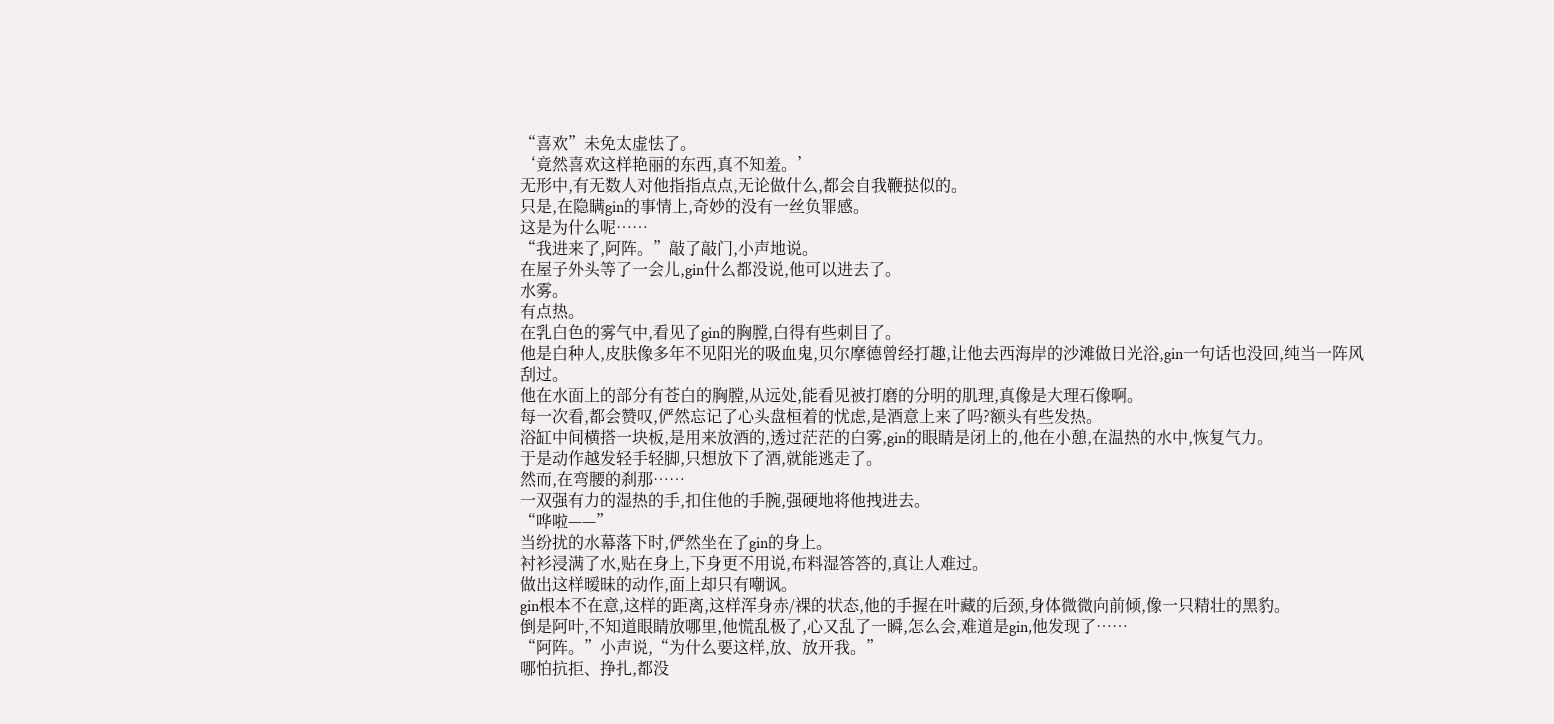“喜欢”未免太虚怯了。
‘竟然喜欢这样艳丽的东西,真不知羞。’
无形中,有无数人对他指指点点,无论做什么,都会自我鞭挞似的。
只是,在隐瞒gin的事情上,奇妙的没有一丝负罪感。
这是为什么呢……
“我进来了,阿阵。”敲了敲门,小声地说。
在屋子外头等了一会儿,gin什么都没说,他可以进去了。
水雾。
有点热。
在乳白色的雾气中,看见了gin的胸膛,白得有些刺目了。
他是白种人,皮肤像多年不见阳光的吸血鬼,贝尔摩德曾经打趣,让他去西海岸的沙滩做日光浴,gin一句话也没回,纯当一阵风刮过。
他在水面上的部分有苍白的胸膛,从远处,能看见被打磨的分明的肌理,真像是大理石像啊。
每一次看,都会赞叹,俨然忘记了心头盘桓着的忧虑,是酒意上来了吗?额头有些发热。
浴缸中间横搭一块板,是用来放酒的,透过茫茫的白雾,gin的眼睛是闭上的,他在小憩,在温热的水中,恢复气力。
于是动作越发轻手轻脚,只想放下了酒,就能逃走了。
然而,在弯腰的刹那……
一双强有力的湿热的手,扣住他的手腕,强硬地将他拽进去。
“哗啦——”
当纷扰的水幕落下时,俨然坐在了gin的身上。
衬衫浸满了水,贴在身上,下身更不用说,布料湿答答的,真让人难过。
做出这样暧昧的动作,面上却只有嘲讽。
gin根本不在意,这样的距离,这样浑身赤/裸的状态,他的手握在叶藏的后颈,身体微微向前倾,像一只精壮的黑豹。
倒是阿叶,不知道眼睛放哪里,他慌乱极了,心又乱了一瞬,怎么会,难道是gin,他发现了……
“阿阵。”小声说,“为什么要这样,放、放开我。”
哪怕抗拒、挣扎,都没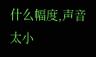什么幅度,声音太小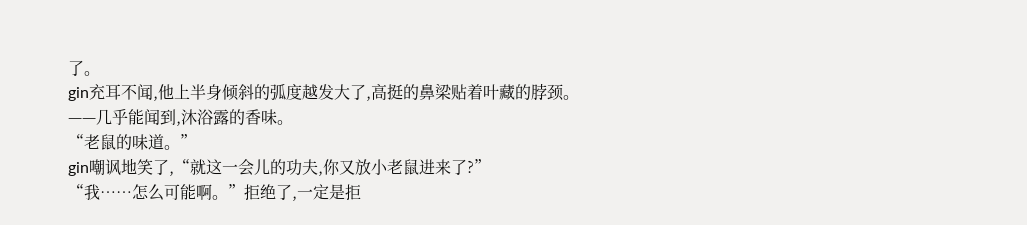了。
gin充耳不闻,他上半身倾斜的弧度越发大了,高挺的鼻梁贴着叶藏的脖颈。
——几乎能闻到,沐浴露的香味。
“老鼠的味道。”
gin嘲讽地笑了,“就这一会儿的功夫,你又放小老鼠进来了?”
“我……怎么可能啊。”拒绝了,一定是拒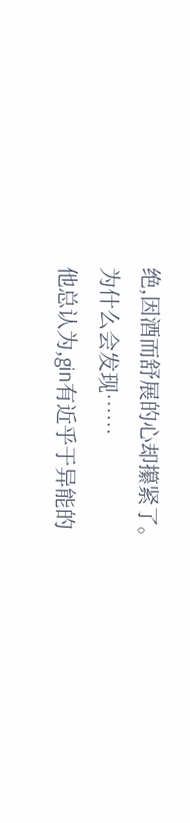绝,因酒而舒展的心却攥紧了。
为什么会发现……
他总认为,gin有近乎于异能的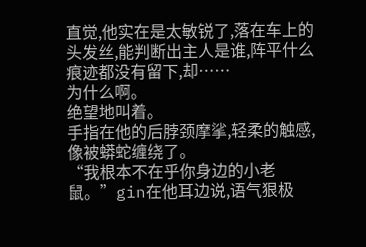直觉,他实在是太敏锐了,落在车上的头发丝,能判断出主人是谁,阵平什么痕迹都没有留下,却……
为什么啊。
绝望地叫着。
手指在他的后脖颈摩挲,轻柔的触感,像被蟒蛇缠绕了。
“我根本不在乎你身边的小老鼠。”gin在他耳边说,语气狠极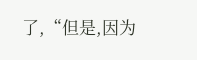了,“但是,因为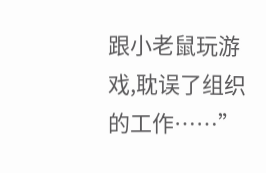跟小老鼠玩游戏,耽误了组织的工作……”